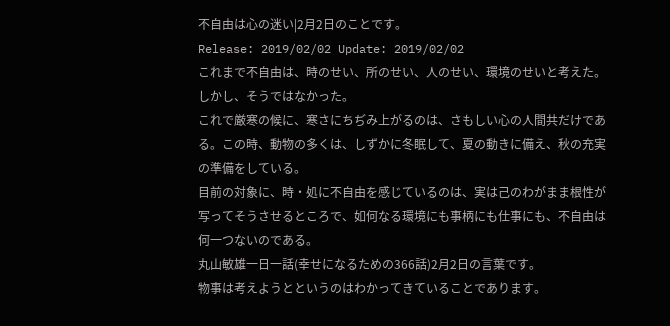不自由は心の迷い|2月2日のことです。
Release: 2019/02/02 Update: 2019/02/02
これまで不自由は、時のせい、所のせい、人のせい、環境のせいと考えた。しかし、そうではなかった。
これで厳寒の候に、寒さにちぢみ上がるのは、さもしい心の人間共だけである。この時、動物の多くは、しずかに冬眠して、夏の動きに備え、秋の充実の準備をしている。
目前の対象に、時・処に不自由を感じているのは、実は己のわがまま根性が写ってそうさせるところで、如何なる環境にも事柄にも仕事にも、不自由は何一つないのである。
丸山敏雄一日一話(幸せになるための366話)2月2日の言葉です。
物事は考えようとというのはわかってきていることであります。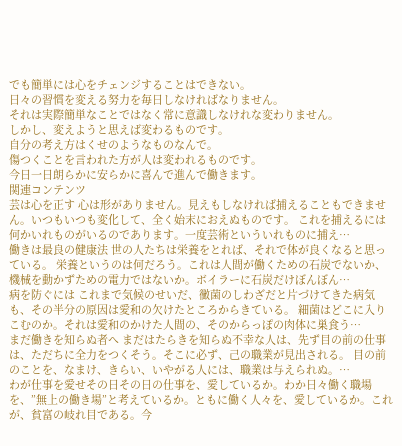でも簡単には心をチェンジすることはできない。
日々の習慣を変える努力を毎日しなければなりません。
それは実際簡単なことではなく常に意識しなけれな変わりません。
しかし、変えようと思えば変わるものです。
自分の考え方はくせのようなものなんで。
傷つくことを言われた方が人は変われるものです。
今日一日朗らかに安らかに喜んで進んで働きます。
関連コンテンツ
芸は心を正す 心は形がありません。見えもしなければ捕えることもできません。いつもいつも変化して、全く始末におえぬものです。 これを捕えるには何かいれものがいるのであります。一度芸術といういれものに捕え…
働きは最良の健康法 世の人たちは栄養をとれば、それで体が良くなると思っている。 栄養というのは何だろう。これは人間が働くための石炭でないか、機械を動かずための電力ではないか。ボイラーに石炭だけぼんぼん…
病を防ぐには これまで気候のせいだ、黴菌のしわざだと片づけてきた病気も、その半分の原因は愛和の欠けたところからきている。 細菌はどこに入りこむのか。それは愛和のかけた人間の、そのからっぽの肉体に巣食う…
まだ働きを知らぬ者へ まだはたらきを知らぬ不幸な人は、先ず目の前の仕事は、ただちに全力をつくそう。そこに必ず、己の職業が見出される。 目の前のことを、なまけ、きらい、いやがる人には、職業は与えられぬ。…
わが仕事を愛せその日その日の仕事を、愛しているか。わか日々働く職場を、”無上の働き場”と考えているか。ともに働く人々を、愛しているか。これが、貧富の岐れ目である。今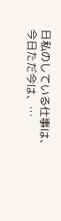日私のしている仕事は、今日ただ今は、…